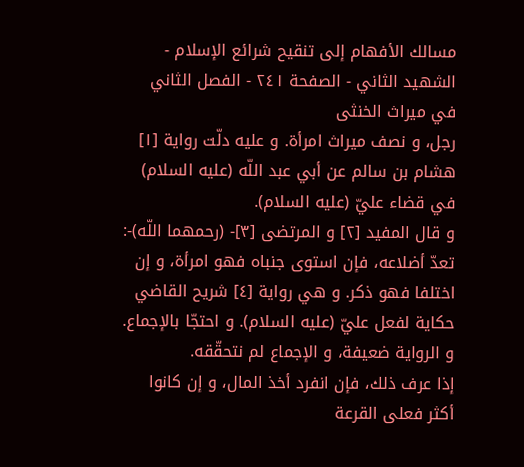مسالك الأفهام إلى تنقيح شرائع الإسلام - الشهيد الثاني - الصفحة ٢٤١ - الفصل الثاني في ميراث الخنثى
رجل، و نصف ميراث امرأة. و عليه دلّت رواية [١] هشام بن سالم عن أبي عبد اللّه (عليه السلام) في قضاء عليّ (عليه السلام).
و قال المفيد [٢] و المرتضى [٣]- (رحمهما اللّه)-: تعدّ أضلاعه، فإن استوى جنباه فهو امرأة، و إن اختلفا فهو ذكر. و هي رواية [٤] شريح القاضي حكاية لفعل عليّ (عليه السلام). و احتجّا بالإجماع. و الرواية ضعيفة، و الإجماع لم نتحقّقه.
إذا عرف ذلك، فإن انفرد أخذ المال، و إن كانوا أكثر فعلى القرعة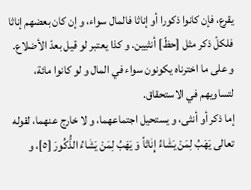يقرع، فإن كانوا ذكورا أو إناثا فالمال سواء، و إن كان بعضهم إناثا فلكلّ ذكر مثل [حظّ] أنثيين. و كذا يعتبر لو قيل بعدّ الأضلاع.
و على ما اخترناه يكونون سواء في المال و لو كانوا مائة، لتساويهم في الاستحقاق.
إما ذكر أو أنثى، و يستحيل اجتماعهما، و لا خارج عنهما، لقوله تعالى يَهَبُ لِمَنْ يَشٰاءُ إِنٰاثاً وَ يَهَبُ لِمَنْ يَشٰاءُ الذُّكُورَ [٥]، و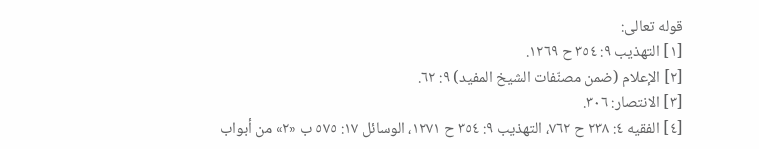قوله تعالى:
[١] التهذيب ٩: ٣٥٤ ح ١٢٦٩.
[٢] الإعلام (ضمن مصنّفات الشيخ المفيد) ٩: ٦٢.
[٣] الانتصار: ٣٠٦.
[٤] الفقيه ٤: ٢٣٨ ح ٧٦٢، التهذيب ٩: ٣٥٤ ح ١٢٧١، الوسائل ١٧: ٥٧٥ ب «٢» من أبواب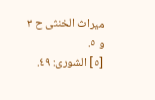ميراث الخنثى ح ٣ و ٥.
[٥] الشورى: ٤٩.